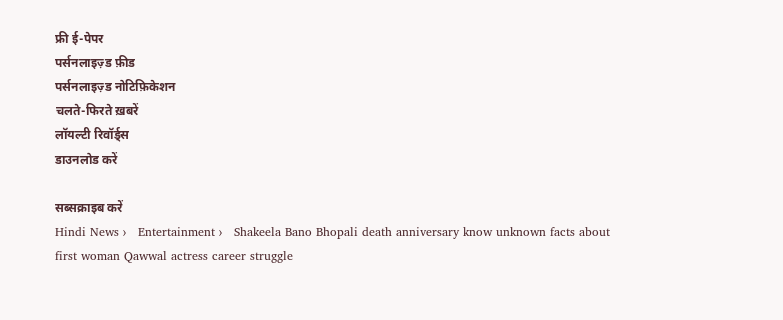फ्री ई-पेपर
पर्सनलाइज़्ड फ़ीड
पर्सनलाइज़्ड नोटिफ़िकेशन
चलते-फिरते ख़बरें
लॉयल्टी रिवॉर्ड्स
डाउनलोड करें

सब्सक्राइब करें
Hindi News ›   Entertainment ›   Shakeela Bano Bhopali death anniversary know unknown facts about first woman Qawwal actress career struggle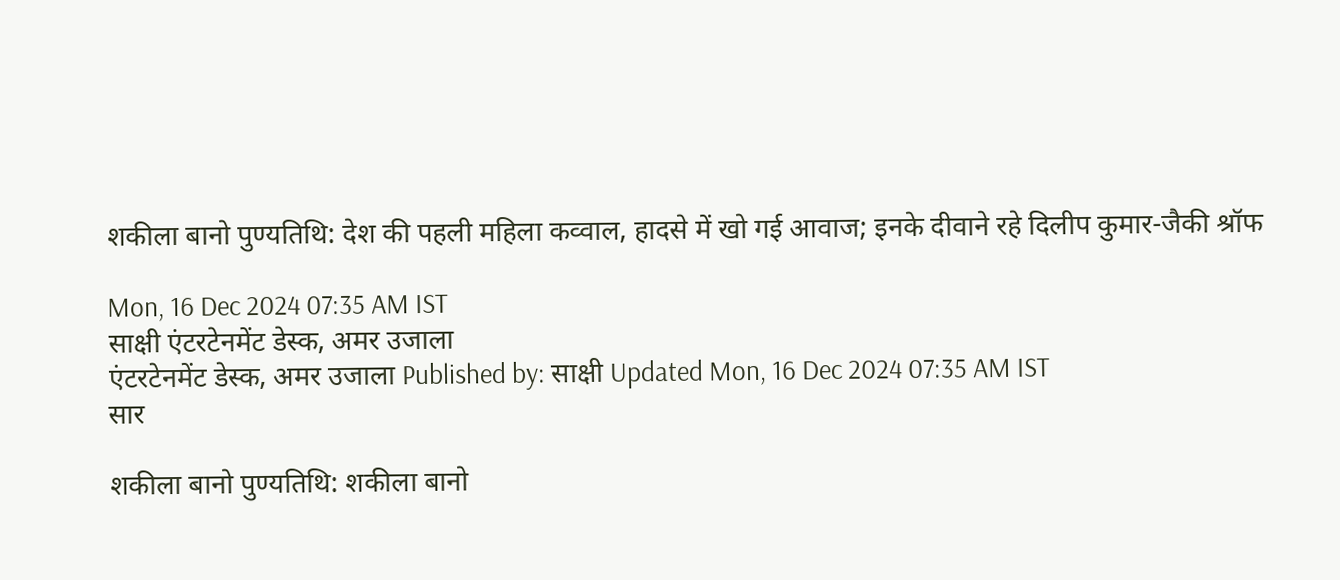शकीला बानो पुण्यतिथि: देश की पहली महिला कव्वाल, हादसे में खो गई आवाज; इनके दीवाने रहे दिलीप कुमार-जैकी श्रॉफ

Mon, 16 Dec 2024 07:35 AM IST
साक्षी एंटरटेनमेंट डेस्क, अमर उजाला
एंटरटेनमेंट डेस्क, अमर उजाला Published by: साक्षी Updated Mon, 16 Dec 2024 07:35 AM IST
सार

शकीला बानो पुण्यतिथि: शकीला बानो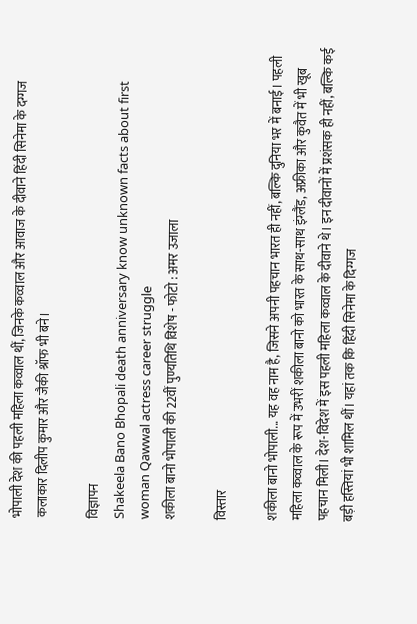भोपाली देश की पहली महिला कव्वाल थीं, जिनके कव्वाल और आवाज के दीवाने हिंदी सिनेमा के दग्गज कलाकार दिलीप कुमार और जैकी श्रॉफ भी बने।

विज्ञापन
Shakeela Bano Bhopali death anniversary know unknown facts about first woman Qawwal actress career struggle
शकीला बानो भोपाली की 22वीं पुण्यतिथि विशेष - फोटो : अमर उजाला

विस्तार

शकीला बानो भोपाली... यह वह नाम है, जिसने अपनी पहचान भारत ही नहीं, बल्कि दुनिया भर में बनाई। पहली महिला कव्वाल के रूप में उभरीं शकीला बानो को भारत के साथ-साथ इंग्लैंड, अफ्रीका और कुवैत में भी खूब पहचान मिली। देश-विदेश में इस पहली महिला कव्वाल के दीवाने थे। इन दीवानों में प्रशंसक ही नहीं, बल्कि कई बड़ी हस्तियां भी शामिल थीं। यहां तक कि हिंदी सिनेमा के दिग्गज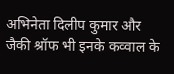अभिनेता दिलीप कुमार और जैकी श्रॉफ भी इनके कव्वाल के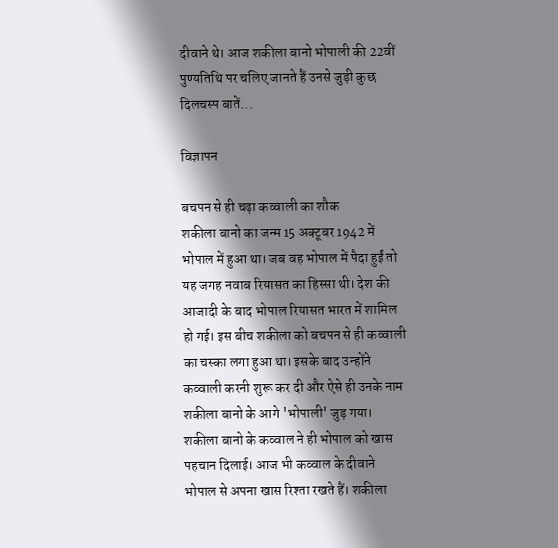दीवाने थे। आज शकीला बानो भोपाली की 22वीं पुण्यतिथि पर चलिए जानते हैं उनसे जुड़ी कुछ दिलचस्प बातें...

विज्ञापन

बचपन से ही चढ़ा कव्वाली का शौक
शकीला बानो का जन्म 15 अक्टूबर 1942 में भोपाल में हुआ था। जब वह भोपाल में पैदा हुईं तो यह जगह नवाब रियासत का हिस्सा थी। देश की आजादी के बाद भोपाल रियासत भारत में शामिल हो गई। इस बीच शकीला को बचपन से ही कव्वाली का चस्का लगा हुआ था। इसके बाद उन्होंने कव्वाली करनी शुरू कर दी और ऐसे ही उनके नाम शकीला बानो के आगे 'भोपाली' जुड़ गया। शकीला बानो के कव्वाल ने ही भोपाल को खास पहचान दिलाई। आज भी कव्वाल के दीवाने भोपाल से अपना खास रिश्ता रखते हैं। शकीला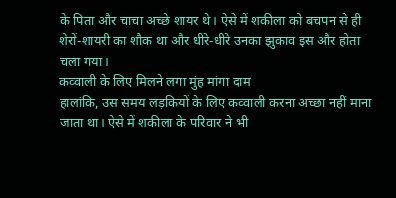के पिता और चाचा अच्छे शायर थे। ऐसे में शकीला को बचपन से ही शेरों-शायरी का शौक था और धीरे-धीरे उनका झुकाव इस और होता चला गया।
कव्वाली के लिए मिलने लगा मुंह मांगा दाम
हालांकि, उस समय लड़कियों के लिए कव्वाली करना अच्छा नहीं माना जाता था। ऐसे में शकीला के परिवार ने भी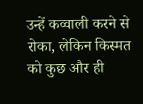उन्हें कव्वाली करने से रोका, लेकिन किस्मत को कुछ और ही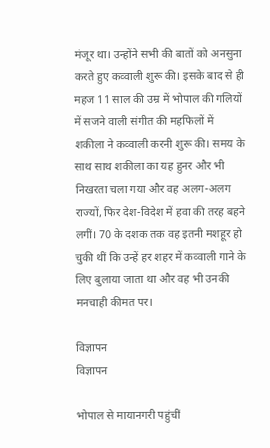मंजूर था। उन्होंने सभी की बातों को अनसुना करते हुए कव्वाली शुरू की। इसके बाद से ही महज 11 साल की उम्र में भोपाल की गलियों में सजने वाली संगीत की महफिलों में शकीला ने कव्वाली करनी शुरू की। समय के साथ साथ शकीला का यह हुनर और भी निखरता चला गया और वह अलग-अलग राज्यों, फिर देश-विदेश में हवा की तरह बहने लगीं। 70 के दशक तक वह इतनी मशहूर हो चुकी थीं कि उन्हें हर शहर में कव्वाली गाने के लिए बुलाया जाता था और वह भी उनकी मनचाही कीमत पर।

विज्ञापन
विज्ञापन

भोपाल से मायानगरी पहुंचीं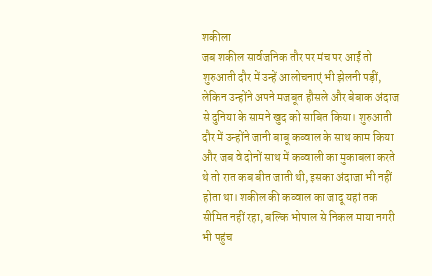शकीला
जब शकील सार्वजनिक तौर पर मंच पर आईं तो शुरुआती दौर में उन्हें आलोचनाएं भी झेलनी पड़ीं, लेकिन उन्होंने अपने मजबूत हौसले और बेबाक अंदाज से दुनिया के सामने खुद को साबित किया। शुरुआती दौर में उन्होंने जानी बाबू कव्वाल के साथ काम किया और जब वे दोनों साथ में कव्वाली का मुकाबला करते थे तो रात कब बीत जाती थी, इसका अंदाजा भी नहीं होता था। शकील की कव्वाल का जादू यहां तक सीमित नहीं रहा, बल्कि भोपाल से निकल माया नगरी भी पहुंच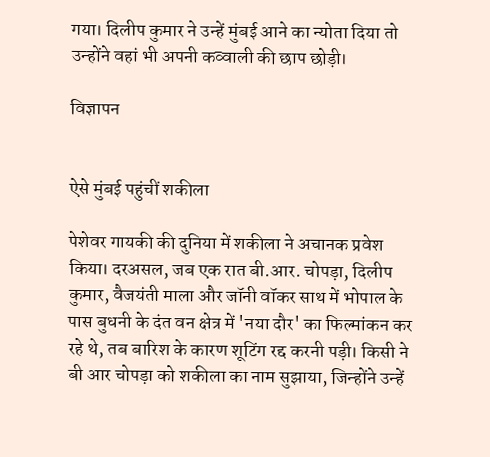गया। दिलीप कुमार ने उन्हें मुंबई आने का न्योता दिया तो उन्होंने वहां भी अपनी कव्वाली की छाप छोड़ी।

विज्ञापन


ऐसे मुंबई पहुंचीं शकीला

पेशेवर गायकी की दुनिया में शकीला ने अचानक प्रवेश किया। दरअसल, जब एक रात बी.आर. चोपड़ा, दिलीप कुमार, वैजयंती माला और जॉनी वॉकर साथ में भोपाल के पास बुधनी के दंत वन क्षेत्र में 'नया दौर' का फिल्मांकन कर रहे थे, तब बारिश के कारण शूटिंग रद्द करनी पड़ी। किसी ने बी आर चोपड़ा को शकीला का नाम सुझाया, जिन्होंने उन्हें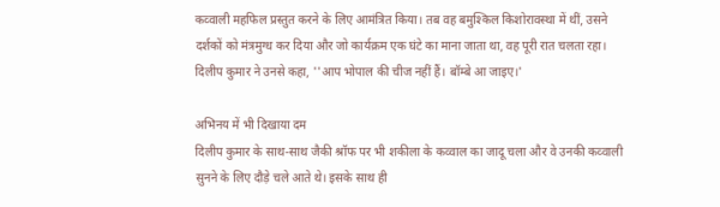कव्वाली महफिल प्रस्तुत करने के लिए आमंत्रित किया। तब वह बमुश्किल किशोरावस्था में थीं, उसने दर्शकों को मंत्रमुग्ध कर दिया और जो कार्यक्रम एक घंटे का माना जाता था, वह पूरी रात चलता रहा। दिलीप कुमार ने उनसे कहा, ''आप भोपाल की चीज नहीं हैं। बॉम्बे आ जाइए।'

अभिनय में भी दिखाया दम
दिलीप कुमार के साथ-साथ जैकी श्रॉफ पर भी शकीला के कव्वाल का जादू चला और वे उनकी कव्वाली सुनने के लिए दौड़े चले आते थे। इसके साथ ही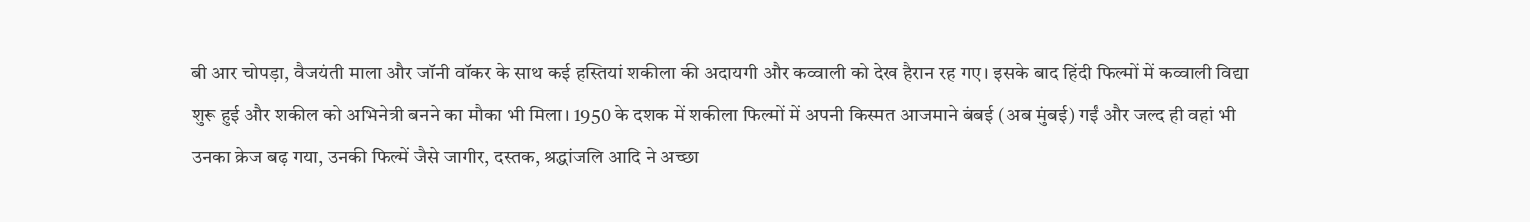बी आर चोपड़ा, वैजयंती माला और जॉनी वॉकर के साथ कई हस्तियां शकीला की अदायगी और कव्वाली को देख हैरान रह गए। इसके बाद हिंदी फिल्मों में कव्वाली विद्या शुरू हुई और शकील को अभिनेत्री बनने का मौका भी मिला। 1950 के दशक में शकीला फिल्मों में अपनी किस्मत आजमाने बंबई (अब मुंबई) गईं और जल्द ही वहां भी उनका क्रेज बढ़ गया, उनकी फिल्में जैसे जागीर, दस्तक, श्रद्धांजलि आदि ने अच्छा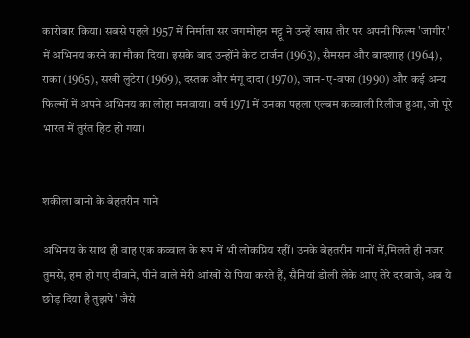कारोबार किया। सबसे पहले 1957 में निर्माता सर जगमोहन मट्टू ने उन्हें खास तौर पर अपनी फिल्म 'जागीर' में अभिनय करने का मौका दिया। इसके बाद उन्होंने केट टार्जन (1963), सैमसन और बादशाह (1964), राका (1965), सखी लुटेरा (1969), दस्तक और मंगू दादा (1970), जान-ए-वफा (1990) और कई अन्य फिल्मों में अपने अभिनय का लोहा मनवाया। वर्ष 1971 में उनका पहला एल्बम कव्वाली रिलीज हुआ, जो पूरे भारत में तुरंत हिट हो गया।


शकीला बानो के बेहतरीन गाने

अभिनय के साथ ही वाह एक कव्वाल के रूप में भी लोकप्रिय रहीं। उनके बेहतरीन गानों में,मिलते ही नजर तुमसे, हम हो गए दीवाने, पीने वाले मेरी आंखों से पिया करते हैं, सैनियां डोली लेके आए तेरे दरवाजे, अब ये छोड़ दिया है तुझपे' जैसे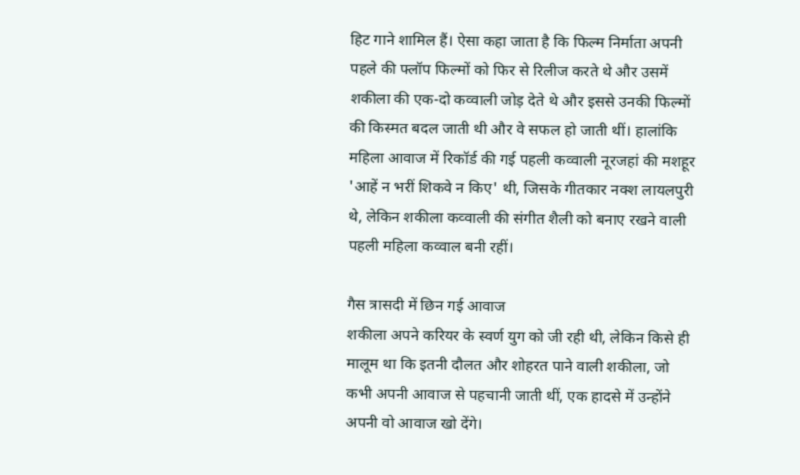हिट गाने शामिल हैं। ऐसा कहा जाता है कि फिल्म निर्माता अपनी पहले की फ्लॉप फिल्मों को फिर से रिलीज करते थे और उसमें शकीला की एक-दो कव्वाली जोड़ देते थे और इससे उनकी फिल्मों की किस्मत बदल जाती थी और वे सफल हो जाती थीं। हालांकि महिला आवाज में रिकॉर्ड की गई पहली कव्वाली नूरजहां की मशहूर 'आहें न भरीं शिकवे न किए' थी, जिसके गीतकार नक्श लायलपुरी थे, लेकिन शकीला कव्वाली की संगीत शैली को बनाए रखने वाली पहली महिला कव्वाल बनी रहीं।

गैस त्रासदी में छिन गई आवाज
शकीला अपने करियर के स्वर्ण युग को जी रही थी, लेकिन किसे ही मालूम था कि इतनी दौलत और शोहरत पाने वाली शकीला, जो कभी अपनी आवाज से पहचानी जाती थीं, एक हादसे में उन्होंने अपनी वो आवाज खो देंगे।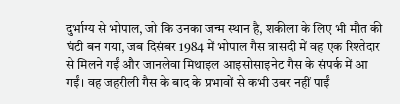दुर्भाग्य से भोपाल, जो कि उनका जन्म स्थान है, शकीला के लिए भी मौत की घंटी बन गया, जब दिसंबर 1984 में भोपाल गैस त्रासदी में वह एक रिश्तेदार से मिलने गईं और जानलेवा मिथाइल आइसोसाइनेट गैस के संपर्क में आ गईं। वह जहरीली गैस के बाद के प्रभावों से कभी उबर नहीं पाईं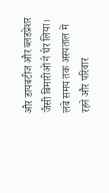और डायबटीज और ब्लडप्रेशर जैसी बिमारीओं ने घेर लिया। लंबे समय तक अस्पताल में रहने और परिवार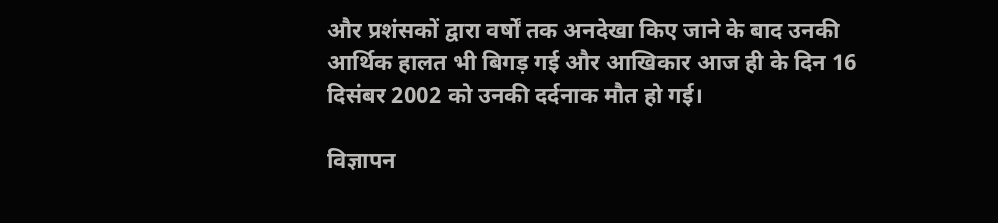और प्रशंसकों द्वारा वर्षों तक अनदेखा किए जाने के बाद उनकी आर्थिक हालत भी बिगड़ गई और आखिकार आज ही के दिन 16 दिसंबर 2002 को उनकी दर्दनाक मौत हो गई।

विज्ञापन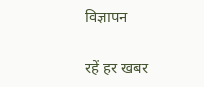विज्ञापन

रहें हर खबर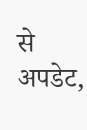से अपडेट,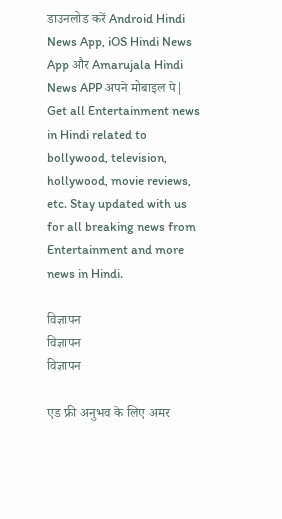डाउनलोड करें Android Hindi News App, iOS Hindi News App और Amarujala Hindi News APP अपने मोबाइल पे|
Get all Entertainment news in Hindi related to bollywood, television, hollywood, movie reviews, etc. Stay updated with us for all breaking news from Entertainment and more news in Hindi.

विज्ञापन
विज्ञापन
विज्ञापन

एड फ्री अनुभव के लिए अमर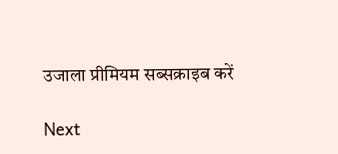उजाला प्रीमियम सब्सक्राइब करें

Next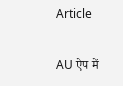Article

AU ऐप में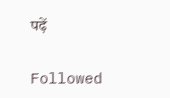पढ़ें

Followed